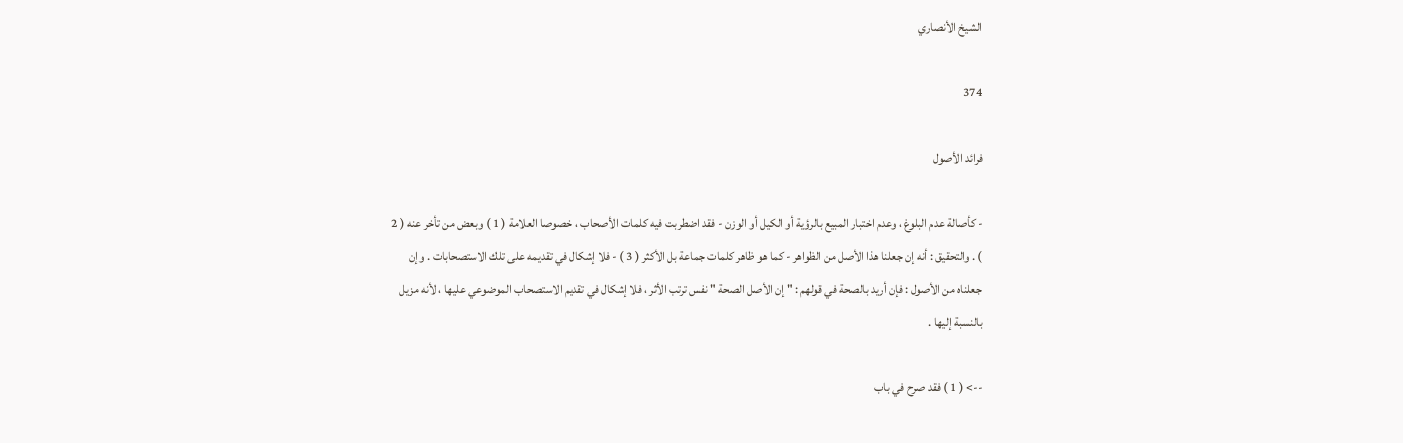الشيخ الأنصاري

374

فرائد الأصول

- كأصالة عدم البلوغ ، وعدم اختبار المبيع بالرؤية أو الكيل أو الوزن - فقد اضطربت فيه كلمات الأصحاب ، خصوصا العلامة ( 1 ) وبعض من تأخر عنه ( 2 ) . والتحقيق : أنه إن جعلنا هذا الأصل من الظواهر - كما هو ظاهر كلمات جماعة بل الأكثر ( 3 ) - فلا إشكال في تقديمه على تلك الاستصحابات . وإن جعلناه من الأصول : فإن أريد بالصحة في قولهم : " إن الأصل الصحة " نفس ترتب الأثر ، فلا إشكال في تقديم الاستصحاب الموضوعي عليها ، لأنه مزيل بالنسبة إليها .

--> ( 1 ) فقد صرح في باب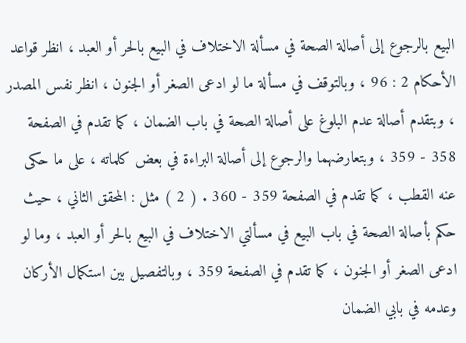البيع بالرجوع إلى أصالة الصحة في مسألة الاختلاف في البيع بالحر أو العبد ، انظر قواعد الأحكام 2 : 96 ، وبالتوقف في مسألة ما لو ادعى الصغر أو الجنون ، انظر نفس المصدر ، وبتقدم أصالة عدم البلوغ على أصالة الصحة في باب الضمان ، كما تقدم في الصفحة 358 - 359 ، وبتعارضهما والرجوع إلى أصالة البراءة في بعض كلماته ، على ما حكى عنه القطب ، كما تقدم في الصفحة 359 - 360 . ( 2 ) مثل : المحقق الثاني ، حيث حكم بأصالة الصحة في باب البيع في مسألتي الاختلاف في البيع بالحر أو العبد ، وما لو ادعى الصغر أو الجنون ، كما تقدم في الصفحة 359 ، وبالتفصيل بين استكمال الأركان وعدمه في بابي الضمان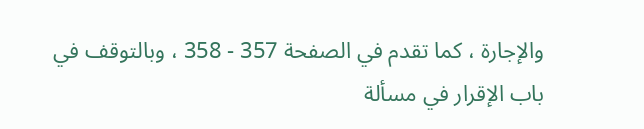والإجارة ، كما تقدم في الصفحة 357 - 358 ، وبالتوقف في باب الإقرار في مسألة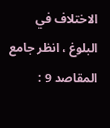الاختلاف في البلوغ ، انظر جامع المقاصد 9 :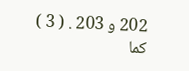202 و 203 . ( 3 ) كما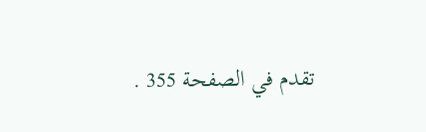تقدم في الصفحة 355 .